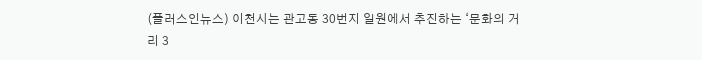(플러스인뉴스) 이천시는 관고동 30번지 일원에서 추진하는 ‘문화의 거리 3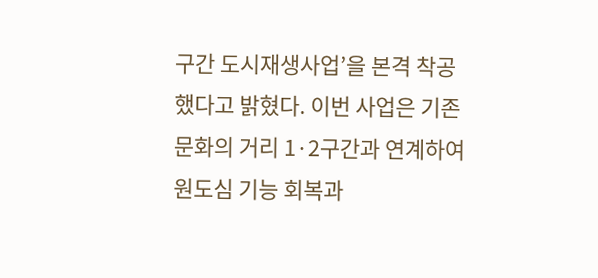구간 도시재생사업’을 본격 착공했다고 밝혔다. 이번 사업은 기존 문화의 거리 1·2구간과 연계하여 원도심 기능 회복과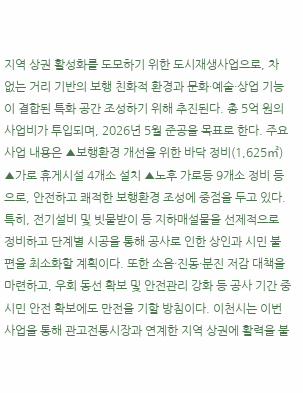지역 상권 활성화를 도모하기 위한 도시재생사업으로, 차 없는 거리 기반의 보행 친화적 환경과 문화·예술·상업 기능이 결합된 특화 공간 조성하기 위해 추진된다. 총 5억 원의 사업비가 투입되며, 2026년 5월 준공을 목표로 한다. 주요 사업 내용은 ▲보행환경 개선을 위한 바닥 정비(1,625㎡) ▲가로 휴게시설 4개소 설치 ▲노후 가로등 9개소 정비 등으로, 안전하고 쾌적한 보행환경 조성에 중점을 두고 있다. 특히, 전기설비 및 빗물받이 등 지하매설물을 선제적으로 정비하고 단계별 시공을 통해 공사로 인한 상인과 시민 불편을 최소화할 계획이다. 또한 소음·진동·분진 저감 대책을 마련하고, 우회 동선 확보 및 안전관리 강화 등 공사 기간 중 시민 안전 확보에도 만전을 기할 방침이다. 이천시는 이번 사업을 통해 관고전통시장과 연계한 지역 상권에 활력을 불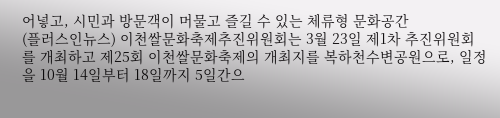어넣고, 시민과 방문객이 머물고 즐길 수 있는 체류형 문화공간
(플러스인뉴스) 이천쌀문화축제추진위원회는 3월 23일 제1차 추진위원회를 개최하고 제25회 이천쌀문화축제의 개최지를 복하천수변공원으로, 일정을 10월 14일부터 18일까지 5일간으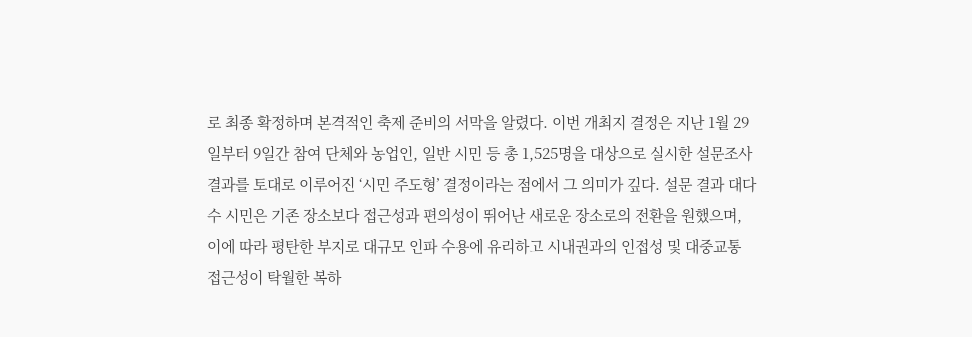로 최종 확정하며 본격적인 축제 준비의 서막을 알렸다. 이번 개최지 결정은 지난 1월 29일부터 9일간 참여 단체와 농업인, 일반 시민 등 총 1,525명을 대상으로 실시한 설문조사 결과를 토대로 이루어진 ‘시민 주도형’ 결정이라는 점에서 그 의미가 깊다. 설문 결과 대다수 시민은 기존 장소보다 접근성과 편의성이 뛰어난 새로운 장소로의 전환을 원했으며, 이에 따라 평탄한 부지로 대규모 인파 수용에 유리하고 시내권과의 인접성 및 대중교통 접근성이 탁월한 복하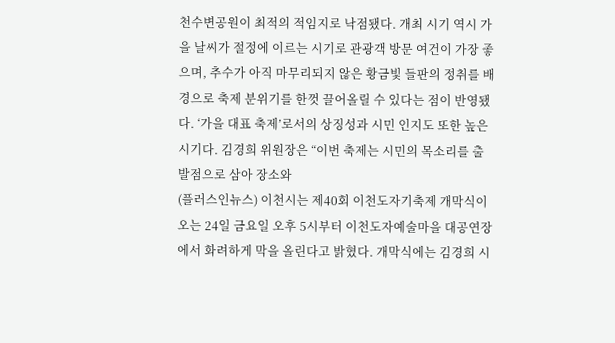천수변공원이 최적의 적임지로 낙점됐다. 개최 시기 역시 가을 날씨가 절정에 이르는 시기로 관광객 방문 여건이 가장 좋으며, 추수가 아직 마무리되지 않은 황금빛 들판의 정취를 배경으로 축제 분위기를 한껏 끌어올릴 수 있다는 점이 반영됐다. ‘가을 대표 축제’로서의 상징성과 시민 인지도 또한 높은 시기다. 김경희 위원장은 “이번 축제는 시민의 목소리를 출발점으로 삼아 장소와
(플러스인뉴스) 이천시는 제40회 이천도자기축제 개막식이 오는 24일 금요일 오후 5시부터 이천도자예술마을 대공연장에서 화려하게 막을 올린다고 밝혔다. 개막식에는 김경희 시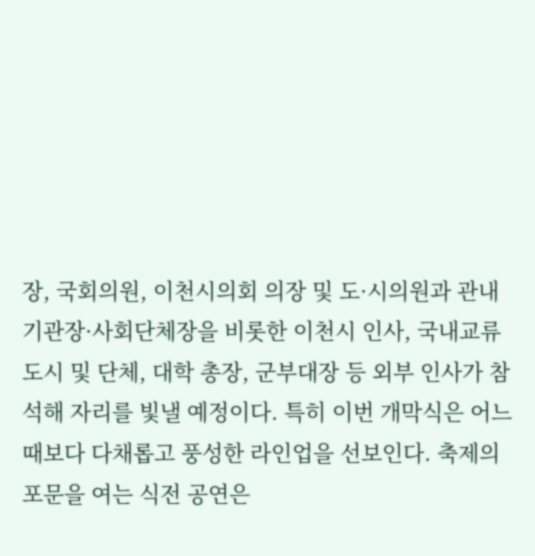장, 국회의원, 이천시의회 의장 및 도·시의원과 관내 기관장·사회단체장을 비롯한 이천시 인사, 국내교류도시 및 단체, 대학 총장, 군부대장 등 외부 인사가 참석해 자리를 빛낼 예정이다. 특히 이번 개막식은 어느 때보다 다채롭고 풍성한 라인업을 선보인다. 축제의 포문을 여는 식전 공연은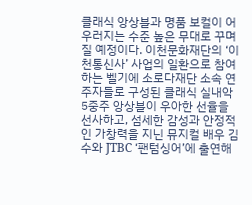클래식 앙상블과 명품 보컬이 어우러지는 수준 높은 무대로 꾸며질 예정이다. 이천문화재단의 ‘이천통신사’ 사업의 일환으로 참여하는 벨기에 소로다재단 소속 연주자들로 구성된 클래식 실내악 5중주 앙상블이 우아한 선율을 선사하고, 섬세한 감성과 안정적인 가창력을 지닌 뮤지컬 배우 김수와 JTBC ‘팬텀싱어’에 출연해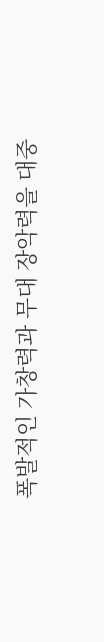폭발적인 가창력과 무대 장악력을 대중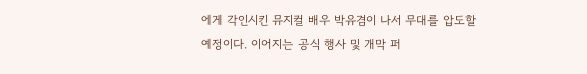에게 각인시킨 뮤지컬 배우 박유겸이 나서 무대를 압도할 예정이다. 이어지는 공식 행사 및 개막 퍼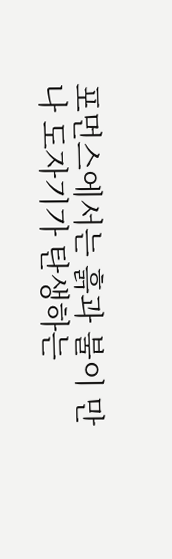포먼스에서는 흙과 불이 만나 도자기가 탄생하는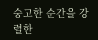숭고한 순간을 강렬한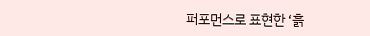퍼포먼스로 표현한 ‘흙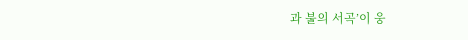과 불의 서곡’이 웅